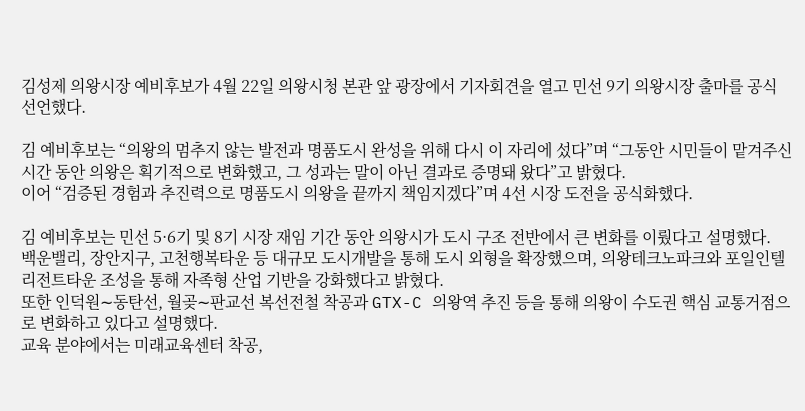김성제 의왕시장 예비후보가 4월 22일 의왕시청 본관 앞 광장에서 기자회견을 열고 민선 9기 의왕시장 출마를 공식 선언했다.

김 예비후보는 “의왕의 멈추지 않는 발전과 명품도시 완성을 위해 다시 이 자리에 섰다”며 “그동안 시민들이 맡겨주신 시간 동안 의왕은 획기적으로 변화했고, 그 성과는 말이 아닌 결과로 증명돼 왔다”고 밝혔다.
이어 “검증된 경험과 추진력으로 명품도시 의왕을 끝까지 책임지겠다”며 4선 시장 도전을 공식화했다.

김 예비후보는 민선 5·6기 및 8기 시장 재임 기간 동안 의왕시가 도시 구조 전반에서 큰 변화를 이뤘다고 설명했다.
백운밸리, 장안지구, 고천행복타운 등 대규모 도시개발을 통해 도시 외형을 확장했으며, 의왕테크노파크와 포일인텔리전트타운 조성을 통해 자족형 산업 기반을 강화했다고 밝혔다.
또한 인덕원∼동탄선, 월곶∼판교선 복선전철 착공과 GTX-C 의왕역 추진 등을 통해 의왕이 수도권 핵심 교통거점으로 변화하고 있다고 설명했다.
교육 분야에서는 미래교육센터 착공,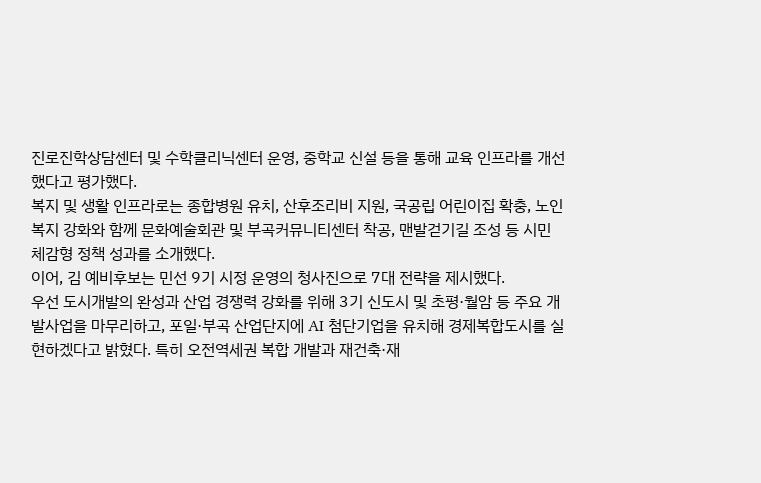진로진학상담센터 및 수학클리닉센터 운영, 중학교 신설 등을 통해 교육 인프라를 개선했다고 평가했다.
복지 및 생활 인프라로는 종합병원 유치, 산후조리비 지원, 국공립 어린이집 확충, 노인복지 강화와 함께 문화예술회관 및 부곡커뮤니티센터 착공, 맨발걷기길 조성 등 시민 체감형 정책 성과를 소개했다.
이어, 김 예비후보는 민선 9기 시정 운영의 청사진으로 7대 전략을 제시했다.
우선 도시개발의 완성과 산업 경쟁력 강화를 위해 3기 신도시 및 초평·월암 등 주요 개발사업을 마무리하고, 포일·부곡 산업단지에 AI 첨단기업을 유치해 경제복합도시를 실현하겠다고 밝혔다. 특히 오전역세권 복합 개발과 재건축·재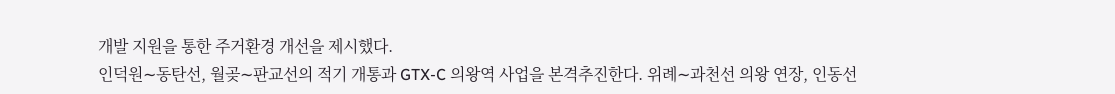개발 지원을 통한 주거환경 개선을 제시했다.
인덕원∼동탄선, 월곶∼판교선의 적기 개통과 GTX-C 의왕역 사업을 본격추진한다. 위례∼과천선 의왕 연장, 인동선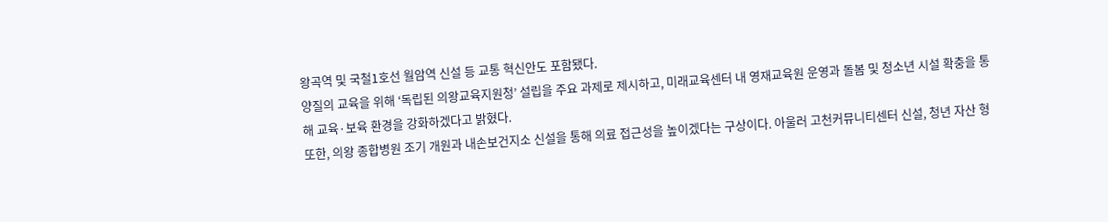왕곡역 및 국철1호선 월암역 신설 등 교통 혁신안도 포함됐다.
양질의 교육을 위해 ‘독립된 의왕교육지원청’ 설립을 주요 과제로 제시하고, 미래교육센터 내 영재교육원 운영과 돌봄 및 청소년 시설 확충을 통해 교육·보육 환경을 강화하겠다고 밝혔다.
또한, 의왕 종합병원 조기 개원과 내손보건지소 신설을 통해 의료 접근성을 높이겠다는 구상이다. 아울러 고천커뮤니티센터 신설, 청년 자산 형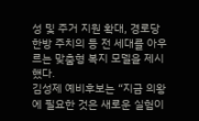성 및 주거 지원 확대, 경로당 한방 주치의 등 전 세대를 아우르는 맞춤형 복지 모델을 제시했다.
김성제 예비후보는 “지금 의왕에 필요한 것은 새로운 실험이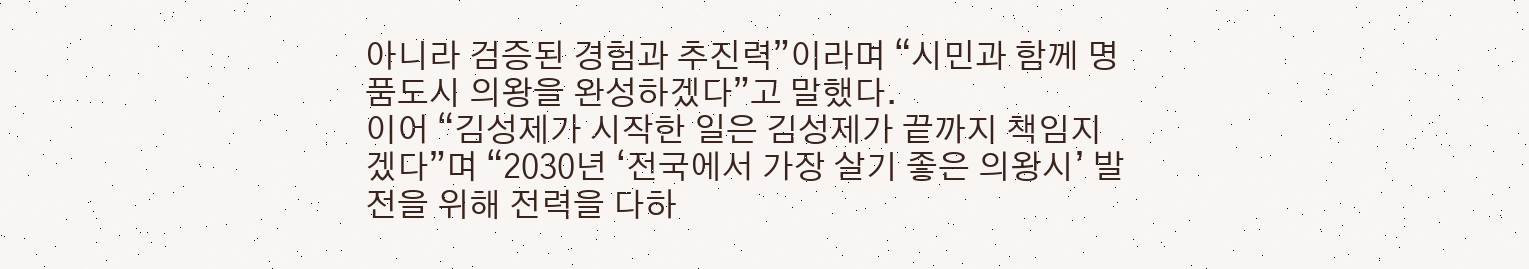아니라 검증된 경험과 추진력”이라며 “시민과 함께 명품도시 의왕을 완성하겠다”고 말했다.
이어 “김성제가 시작한 일은 김성제가 끝까지 책임지겠다”며 “2030년 ‘전국에서 가장 살기 좋은 의왕시’ 발전을 위해 전력을 다하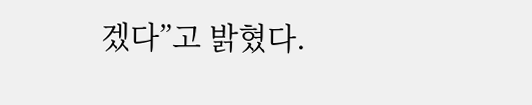겠다”고 밝혔다.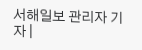서해일보 관리자 기자 |